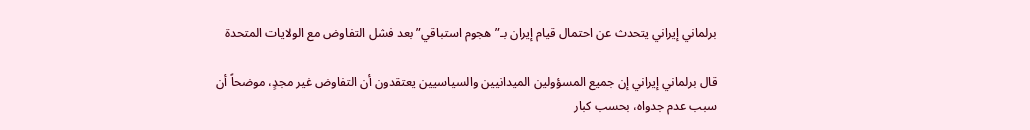برلماني إيراني يتحدث عن احتمال قيام إيران بـ”هجوم استباقي” بعد فشل التفاوض مع الولايات المتحدة

قال برلماني إيراني إن جميع المسؤولين الميدانيين والسياسيين يعتقدون أن التفاوض غير مجدٍ، موضحاً أن سبب عدم جدواه، بحسب كبار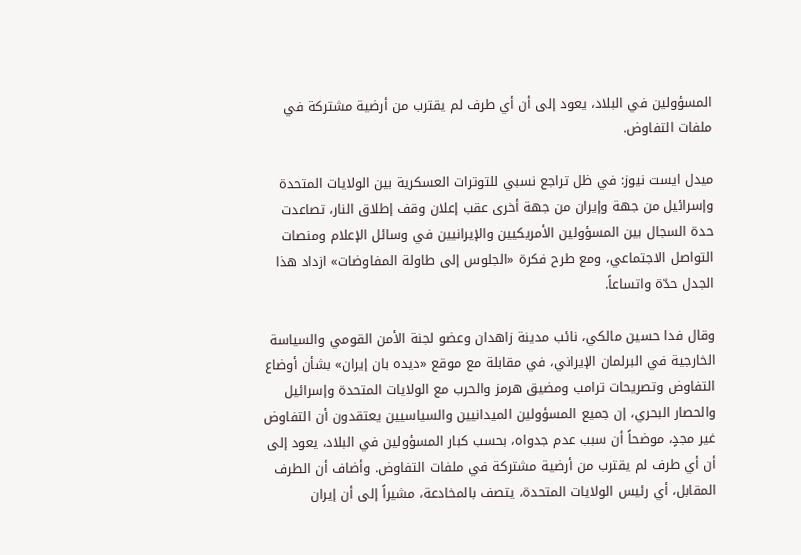المسؤولين في البلاد، يعود إلى أن أي طرف لم يقترب من أرضية مشتركة في ملفات التفاوض.

ميدل ايست نيوز: في ظل تراجع نسبي للتوترات العسكرية بين الولايات المتحدة وإسرائيل من جهة وإيران من جهة أخرى عقب إعلان وقف إطلاق النار، تصاعدت حدة السجال بين المسؤولين الأمريكيين والإيرانيين في وسائل الإعلام ومنصات التواصل الاجتماعي، ومع طرح فكرة «الجلوس إلى طاولة المفاوضات» ازداد هذا الجدل حدّة واتساعاً.

وقال فدا حسين مالكي، نائب مدينة زاهدان وعضو لجنة الأمن القومي والسياسة الخارجية في البرلمان الإيراني، في مقابلة مع موقع «ديده‌ بان إيران» بشأن أوضاع التفاوض وتصريحات ترامب ومضيق هرمز والحرب مع الولايات المتحدة وإسرائيل والحصار البحري، إن جميع المسؤولين الميدانيين والسياسيين يعتقدون أن التفاوض غير مجدٍ، موضحاً أن سبب عدم جدواه، بحسب كبار المسؤولين في البلاد، يعود إلى أن أي طرف لم يقترب من أرضية مشتركة في ملفات التفاوض. وأضاف أن الطرف المقابل، أي رئيس الولايات المتحدة، يتصف بالمخادعة، مشيراً إلى أن إيران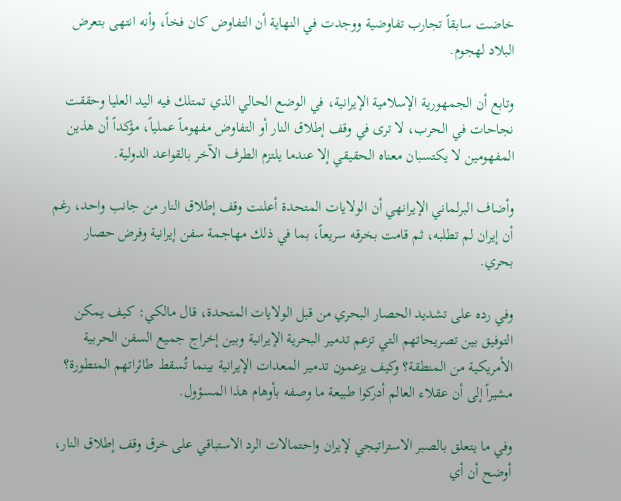خاضت سابقاً تجارب تفاوضية ووجدت في النهاية أن التفاوض كان فخاً، وأنه انتهى بتعرض البلاد لهجوم.

وتابع أن الجمهورية الإسلامية الإيرانية، في الوضع الحالي الذي تمتلك فيه اليد العليا وحققت نجاحات في الحرب، لا ترى في وقف إطلاق النار أو التفاوض مفهوماً عملياً، مؤكداً أن هذين المفهومين لا يكتسبان معناه الحقيقي إلا عندما يلتزم الطرف الآخر بالقواعد الدولية.

وأضاف البرلماني الإيرانهي أن الولايات المتحدة أعلنت وقف إطلاق النار من جانب واحد، رغم أن إيران لم تطلبه، ثم قامت بخرقه سريعاً، بما في ذلك مهاجمة سفن إيرانية وفرض حصار بحري.

وفي رده على تشديد الحصار البحري من قبل الولايات المتحدة، قال مالكي: كيف يمكن التوفيق بين تصريحاتهم التي تزعم تدمير البحرية الإيرانية وبين إخراج جميع السفن الحربية الأمريكية من المنطقة؟ وكيف يزعمون تدمير المعدات الإيرانية بينما تُسقط طائراتهم المتطورة؟ مشيراً إلى أن عقلاء العالم أدركوا طبيعة ما وصفه بأوهام هذا المسؤول.

وفي ما يتعلق بالصبر الاستراتيجي لإيران واحتمالات الرد الاستباقي على خرق وقف إطلاق النار، أوضح أن أي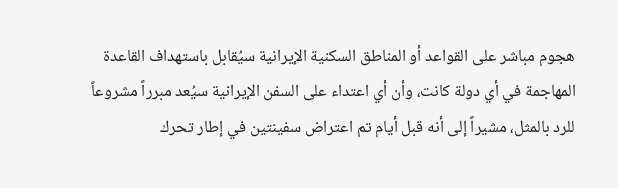هجوم مباشر على القواعد أو المناطق السكنية الإيرانية سيُقابل باستهداف القاعدة المهاجمة في أي دولة كانت، وأن أي اعتداء على السفن الإيرانية سيُعد مبرراً مشروعاً للرد بالمثل، مشيراً إلى أنه قبل أيام تم اعتراض سفينتين في إطار تحرك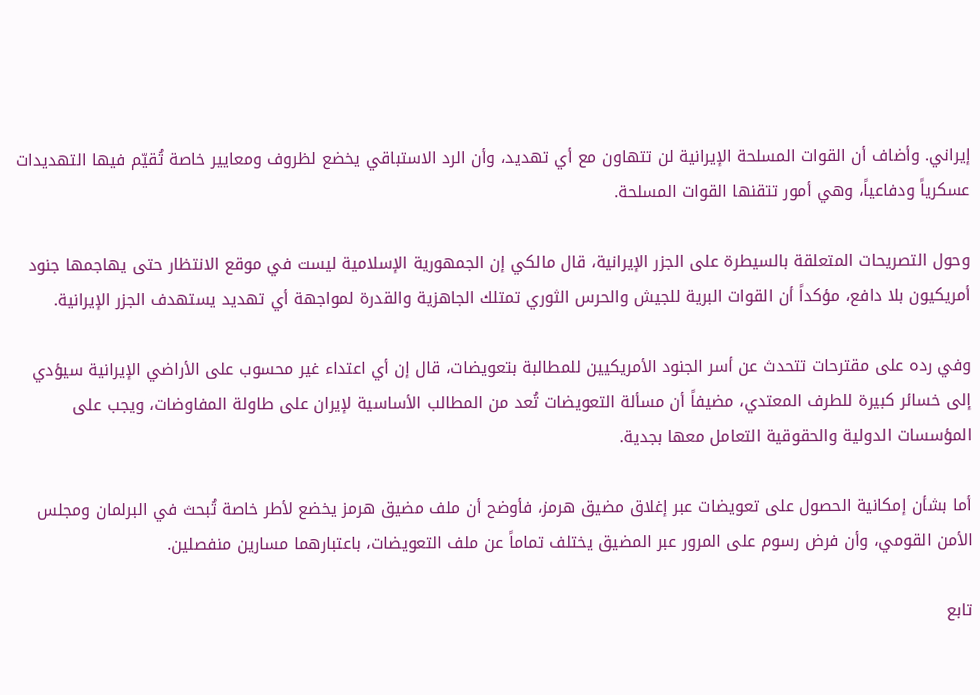إيراني. وأضاف أن القوات المسلحة الإيرانية لن تتهاون مع أي تهديد، وأن الرد الاستباقي يخضع لظروف ومعايير خاصة تُقيّم فيها التهديدات عسكرياً ودفاعياً، وهي أمور تتقنها القوات المسلحة.

وحول التصريحات المتعلقة بالسيطرة على الجزر الإيرانية، قال مالكي إن الجمهورية الإسلامية ليست في موقع الانتظار حتى يهاجمها جنود أمريكيون بلا دافع، مؤكداً أن القوات البرية للجيش والحرس الثوري تمتلك الجاهزية والقدرة لمواجهة أي تهديد يستهدف الجزر الإيرانية.

وفي رده على مقترحات تتحدث عن أسر الجنود الأمريكيين للمطالبة بتعويضات، قال إن أي اعتداء غير محسوب على الأراضي الإيرانية سيؤدي إلى خسائر كبيرة للطرف المعتدي، مضيفاً أن مسألة التعويضات تُعد من المطالب الأساسية لإيران على طاولة المفاوضات، ويجب على المؤسسات الدولية والحقوقية التعامل معها بجدية.

أما بشأن إمكانية الحصول على تعويضات عبر إغلاق مضيق هرمز، فأوضح أن ملف مضيق هرمز يخضع لأطر خاصة تُبحث في البرلمان ومجلس الأمن القومي، وأن فرض رسوم على المرور عبر المضيق يختلف تماماً عن ملف التعويضات، باعتبارهما مسارين منفصلين.

تابع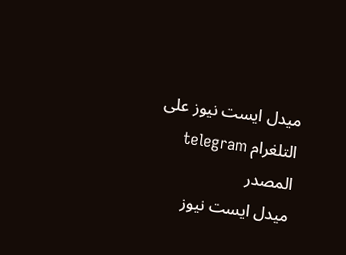ميدل ايست نيوز على التلغرام telegram
المصدر
ميدل ايست نيوز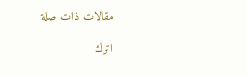مقالات ذات صلة

اترك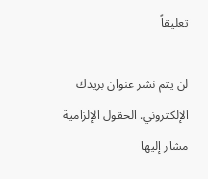تعليقاً

لن يتم نشر عنوان بريدك الإلكتروني. الحقول الإلزامية مشار إليها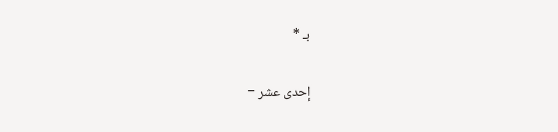بـ *

إحدى عشر −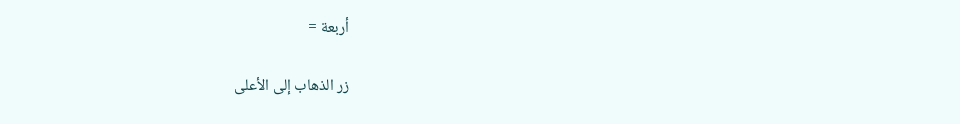أربعة =

زر الذهاب إلى الأعلى